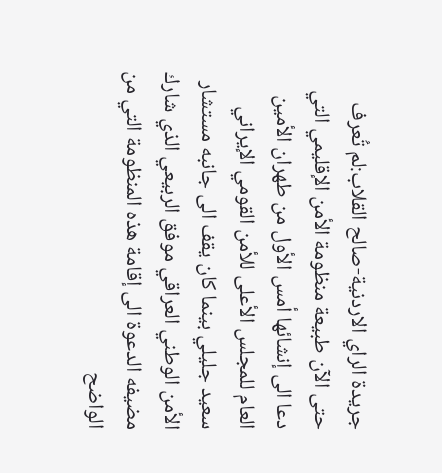جريدة الراي الاردنية-صالح القلاب:لم تُعرف حتى الآن طبيعة منظومة الأمن الإقليمي التي دعا الى إنشائها أمس الأول من طهران الأمين العام للمجلس الأعلى للأمن القومي الإيراني سعيد جليلي بينما كان يقف الى جانبه مستشار الأمن الوطني العراقي موفق الربيعي الذي شارك مضيفه الدعوة الى إقامة هذه المنظومة التي من الواضح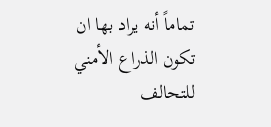تماماً أنه يراد بها ان تكون الذراع الأمني للتحالف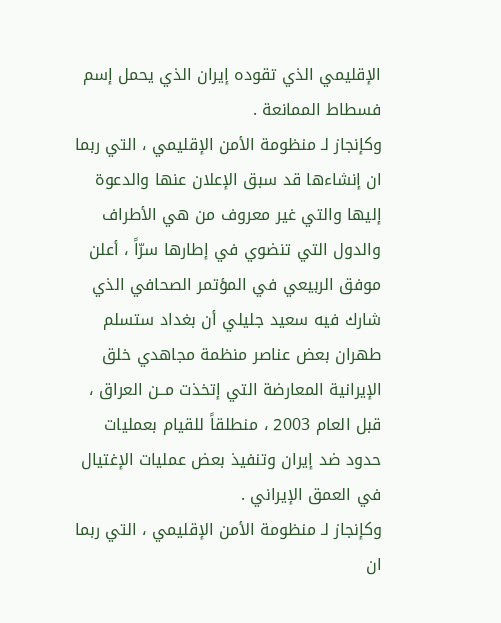الإقليمي الذي تقوده إيران الذي يحمل إسم فسطاط الممانعة .
وكإنجاز لـ منظومة الأمن الإقليمي ، التي ربما ان إنشاءها قد سبق الإعلان عنها والدعوة إليها والتي غير معروف من هي الأطراف والدول التي تنضوي في إطارها سرّاً ، أعلن موفق الربيعي في المؤتمر الصحافي الذي شارك فيه سعيد جليلي أن بغداد ستسلم طهران بعض عناصر منظمة مجاهدي خلق الإيرانية المعارضة التي إتخذت مــن العراق ، قبل العام 2003 ، منطلقاً للقيام بعمليات حدود ضد إيران وتنفيذ بعض عمليات الإغتيال في العمق الإيراني .
وكإنجاز لـ منظومة الأمن الإقليمي ، التي ربما ان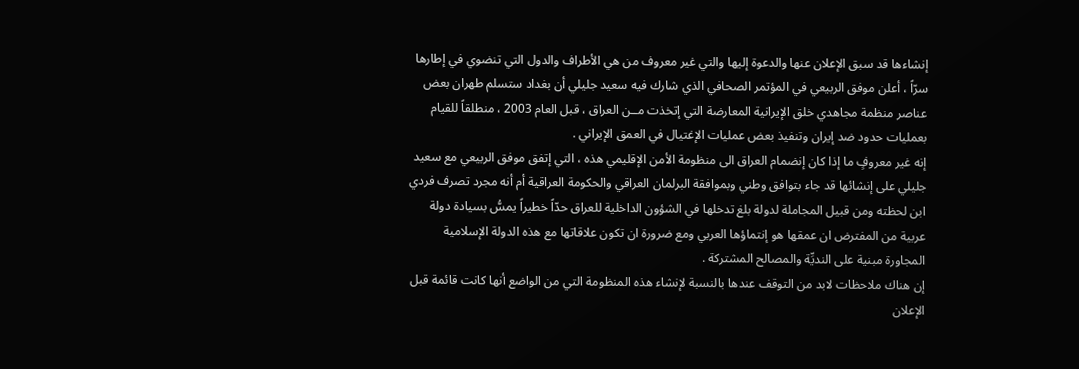إنشاءها قد سبق الإعلان عنها والدعوة إليها والتي غير معروف من هي الأطراف والدول التي تنضوي في إطارها سرّاً ، أعلن موفق الربيعي في المؤتمر الصحافي الذي شارك فيه سعيد جليلي أن بغداد ستسلم طهران بعض عناصر منظمة مجاهدي خلق الإيرانية المعارضة التي إتخذت مــن العراق ، قبل العام 2003 ، منطلقاً للقيام بعمليات حدود ضد إيران وتنفيذ بعض عمليات الإغتيال في العمق الإيراني .
إنه غير معروفٍ ما إذا كان إنضمام العراق الى منظومة الأمن الإقليمي هذه ، التي إتفق موفق الربيعي مع سعيد جليلي على إنشائها قد جاء بتوافق وطني وبموافقة البرلمان العراقي والحكومة العراقية أم أنه مجرد تصرف فردي ابن لحظته ومن قبيل المجاملة لدولة بلغ تدخلها في الشؤون الداخلية للعراق حدّاً خطيراً يمسُّ بسيادة دولة عربية من المفترض ان عمقها هو إنتماؤها العربي ومع ضرورة ان تكون علاقاتها مع هذه الدولة الإسلامية المجاورة مبنية على النديِّة والمصالح المشتركة .
إن هناك ملاحظات لابد من التوقف عندها بالنسبة لإنشاء هذه المنظومة التي من الواضع أنها كانت قائمة قبل الإعلان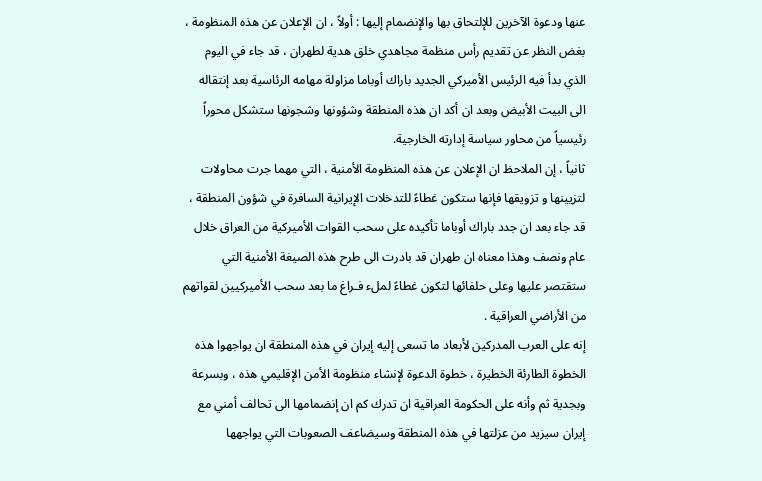عنها ودعوة الآخرين للإلتحاق بها والإنضمام إليها : أولاً ، ان الإعلان عن هذه المنظومة ، بغض النظر عن تقديم رأس منظمة مجاهدي خلق هدية لطهران ، قد جاء في اليوم الذي بدأ فيه الرئيس الأميركي الجديد باراك أوباما مزاولة مهامه الرئاسية بعد إنتقاله الى البيت الأبيض وبعد ان أكد ان هذه المنطقة وشؤونها وشجونها ستشكل محوراً رئيسياً من محاور سياسة إدارته الخارجية.
ثانياً ، إن الملاحظ ان الإعلان عن هذه المنظومة الأمنية ، التي مهما جرت محاولات لتزيينها و تزويقها فإنها ستكون غطاءً للتدخلات الإيرانية السافرة في شؤون المنطقة ، قد جاء بعد ان جدد باراك أوباما تأكيده على سحب القوات الأميركية من العراق خلال عام ونصف وهذا معناه ان طهران قد بادرت الى طرح هذه الصيغة الأمنية التي ستقتصر عليها وعلى حلفائها لتكون غطاءً لملء فـراغ ما بعد سحب الأميركيين لقواتهم من الأراضي العراقية .
إنه على العرب المدركين لأبعاد ما تسعى إليه إيران في هذه المنطقة ان يواجهوا هذه الخطوة الطارئة الخطيرة ، خطوة الدعوة لإنشاء منظومة الأمن الإقليمي هذه ، وبسرعة وبجدية ثم وأنه على الحكومة العراقية ان تدرك كم ان إنضمامها الى تحالف أمني مع إيران سيزيد من عزلتها في هذه المنطقة وسيضاعف الصعوبات التي يواجهها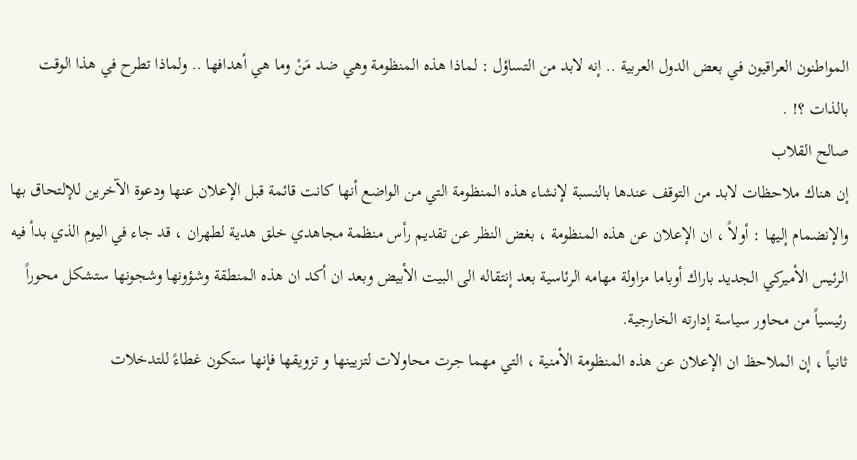المواطنون العراقيون في بعض الدول العربية .. إنه لابد من التساؤل : لماذا هذه المنظومة وهي ضد مَنْ وما هي أهدافها .. ولماذا تطرح في هذا الوقت بالذات ؟! .
صالح القلاب
إن هناك ملاحظات لابد من التوقف عندها بالنسبة لإنشاء هذه المنظومة التي من الواضع أنها كانت قائمة قبل الإعلان عنها ودعوة الآخرين للإلتحاق بها والإنضمام إليها : أولاً ، ان الإعلان عن هذه المنظومة ، بغض النظر عن تقديم رأس منظمة مجاهدي خلق هدية لطهران ، قد جاء في اليوم الذي بدأ فيه الرئيس الأميركي الجديد باراك أوباما مزاولة مهامه الرئاسية بعد إنتقاله الى البيت الأبيض وبعد ان أكد ان هذه المنطقة وشؤونها وشجونها ستشكل محوراً رئيسياً من محاور سياسة إدارته الخارجية.
ثانياً ، إن الملاحظ ان الإعلان عن هذه المنظومة الأمنية ، التي مهما جرت محاولات لتزيينها و تزويقها فإنها ستكون غطاءً للتدخلات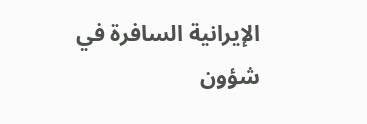الإيرانية السافرة في شؤون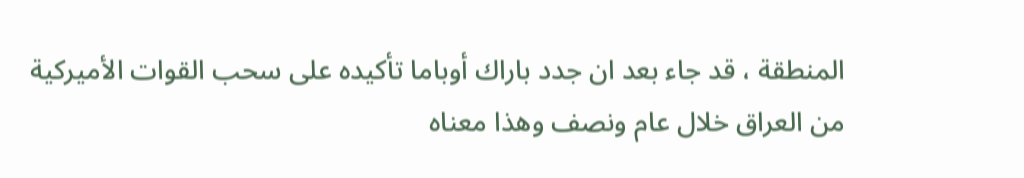المنطقة ، قد جاء بعد ان جدد باراك أوباما تأكيده على سحب القوات الأميركية من العراق خلال عام ونصف وهذا معناه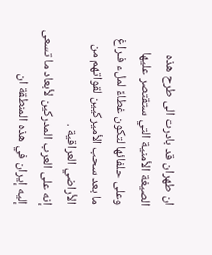ان طهران قد بادرت الى طرح هذه الصيغة الأمنية التي ستقتصر عليها وعلى حلفائها لتكون غطاءً لملء فـراغ ما بعد سحب الأميركيين لقواتهم من الأراضي العراقية .
إنه على العرب المدركين لأبعاد ما تسعى إليه إيران في هذه المنطقة ان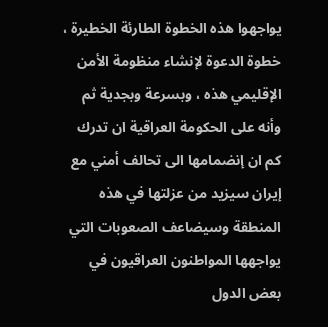يواجهوا هذه الخطوة الطارئة الخطيرة ، خطوة الدعوة لإنشاء منظومة الأمن الإقليمي هذه ، وبسرعة وبجدية ثم وأنه على الحكومة العراقية ان تدرك كم ان إنضمامها الى تحالف أمني مع إيران سيزيد من عزلتها في هذه المنطقة وسيضاعف الصعوبات التي يواجهها المواطنون العراقيون في بعض الدول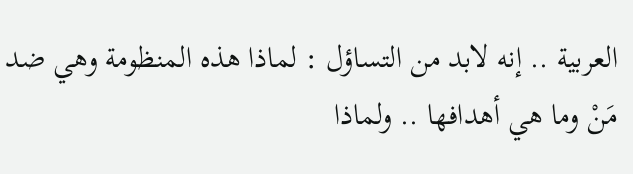العربية .. إنه لابد من التساؤل : لماذا هذه المنظومة وهي ضد مَنْ وما هي أهدافها .. ولماذا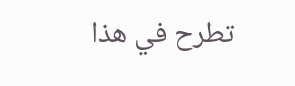تطرح في هذا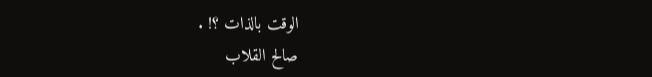الوقت بالذات ؟! .
صالح القلاب